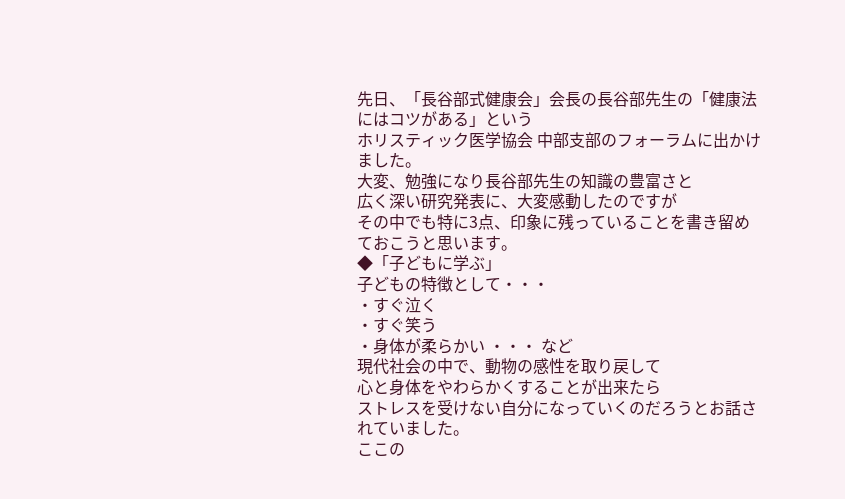先日、「長谷部式健康会」会長の長谷部先生の「健康法にはコツがある」という
ホリスティック医学協会 中部支部のフォーラムに出かけました。
大変、勉強になり長谷部先生の知識の豊富さと
広く深い研究発表に、大変感動したのですが
その中でも特に3点、印象に残っていることを書き留めておこうと思います。
◆「子どもに学ぶ」
子どもの特徴として・・・
・すぐ泣く
・すぐ笑う
・身体が柔らかい ・・・ など
現代社会の中で、動物の感性を取り戻して
心と身体をやわらかくすることが出来たら
ストレスを受けない自分になっていくのだろうとお話されていました。
ここの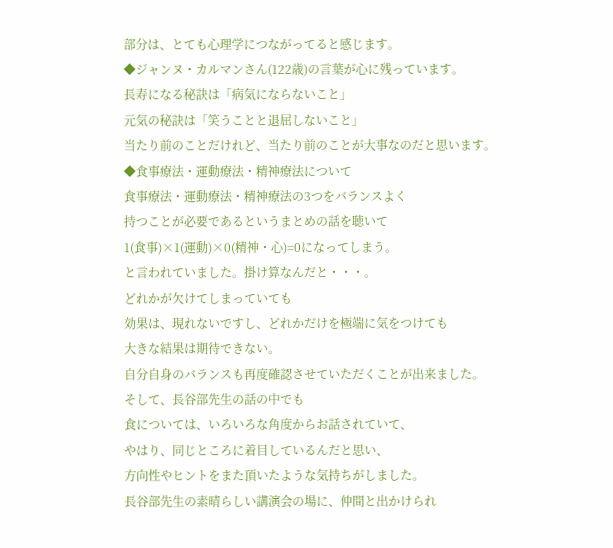部分は、とても心理学につながってると感じます。
◆ジャンヌ・カルマンさん(122歳)の言葉が心に残っています。
長寿になる秘訣は「病気にならないこと」
元気の秘訣は「笑うことと退屈しないこと」
当たり前のことだけれど、当たり前のことが大事なのだと思います。
◆食事療法・運動療法・精神療法について
食事療法・運動療法・精神療法の3つをバランスよく
持つことが必要であるというまとめの話を聴いて
1(食事)×1(運動)×0(精神・心)=0になってしまう。
と言われていました。掛け算なんだと・・・。
どれかが欠けてしまっていても
効果は、現れないですし、どれかだけを極端に気をつけても
大きな結果は期待できない。
自分自身のバランスも再度確認させていただくことが出来ました。
そして、長谷部先生の話の中でも
食については、いろいろな角度からお話されていて、
やはり、同じところに着目しているんだと思い、
方向性やヒントをまた頂いたような気持ちがしました。
長谷部先生の素晴らしい講演会の場に、仲間と出かけられ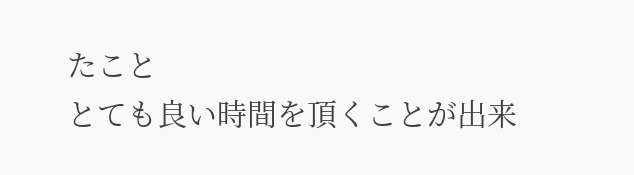たこと
とても良い時間を頂くことが出来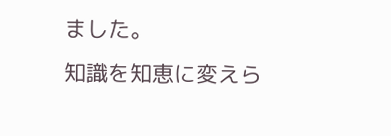ました。
知識を知恵に変えら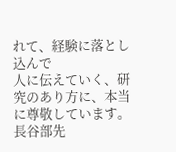れて、経験に落とし込んで
人に伝えていく、研究のあり方に、本当に尊敬しています。
長谷部先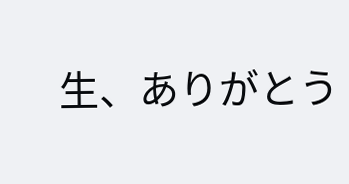生、ありがとう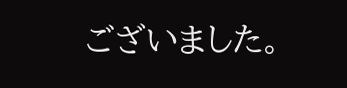ございました。